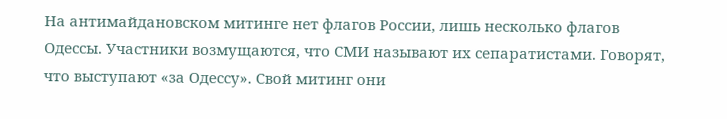На антимайдановском митинге нет флагов России, лишь несколько флагов Одессы. Участники возмущаются, что СМИ называют их сепаратистами. Говорят, что выступают «за Одессу». Свой митинг они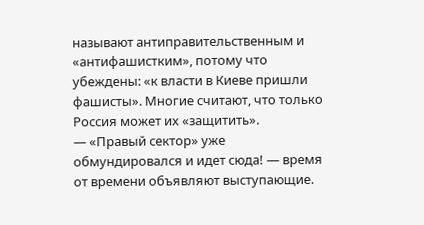называют антиправительственным и «антифашистким», потому что убеждены: «к власти в Киеве пришли фашисты». Многие считают, что только Россия может их «защитить».
— «Правый сектор» уже обмундировался и идет сюда! — время от времени объявляют выступающие.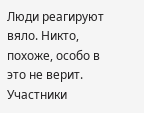Люди реагируют вяло. Никто, похоже, особо в это не верит.
Участники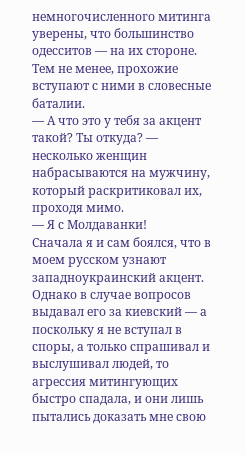немногочисленного митинга уверены, что большинство одесситов — на их стороне. Тем не менее, прохожие вступают с ними в словесные баталии.
— А что это у тебя за акцент такой? Ты откуда? — несколько женщин набрасываются на мужчину, который раскритиковал их, проходя мимо.
— Я с Молдаванки!
Сначала я и сам боялся, что в моем русском узнают западноукраинский акцент. Однако в случае вопросов выдавал его за киевский — а поскольку я не вступал в споры, а только спрашивал и выслушивал людей, то агрессия митингующих быстро спадала, и они лишь пытались доказать мне свою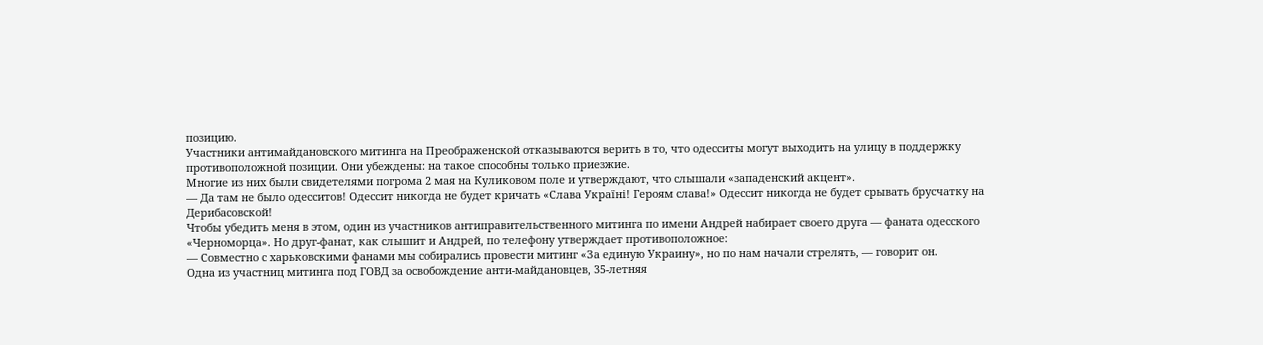позицию.
Участники антимайдановского митинга на Преображенской отказываются верить в то, что одесситы могут выходить на улицу в поддержку противоположной позиции. Они убеждены: на такое способны только приезжие.
Многие из них были свидетелями погрома 2 мая на Куликовом поле и утверждают, что слышали «западенский акцент».
— Да там не было одесситов! Одессит никогда не будет кричать «Слава Україні! Героям слава!» Одессит никогда не будет срывать брусчатку на Дерибасовской!
Чтобы убедить меня в этом, один из участников антиправительственного митинга по имени Андрей набирает своего друга — фаната одесского «Черноморца». Но друг-фанат, как слышит и Андрей, по телефону утверждает противоположное:
— Совместно с харьковскими фанами мы собирались провести митинг «За единую Украину», но по нам начали стрелять, — говорит он.
Одна из участниц митинга под ГОВД за освобождение анти-майдановцев, 35-летняя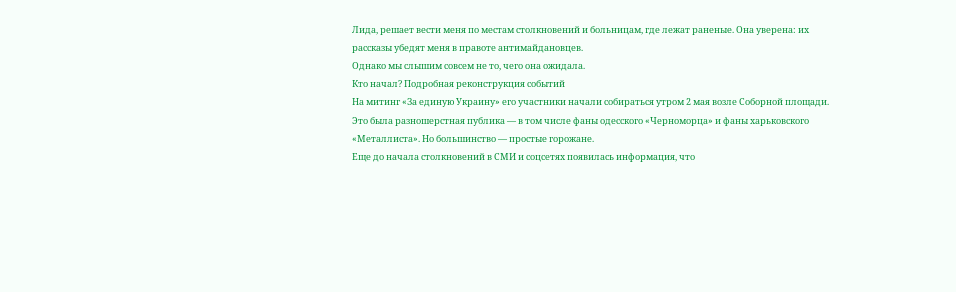Лида, решает вести меня по местам столкновений и больницам, где лежат раненые. Она уверена: их рассказы убедят меня в правоте антимайдановцев.
Однако мы слышим совсем не то, чего она ожидала.
Кто начал? Подробная реконструкция событий
На митинг «За единую Украину» его участники начали собираться утром 2 мая возле Соборной площади. Это была разношерстная публика — в том числе фаны одесского «Черноморца» и фаны харьковского «Металлиста». Но большинство — простые горожане.
Еще до начала столкновений в СМИ и соцсетях появилась информация, что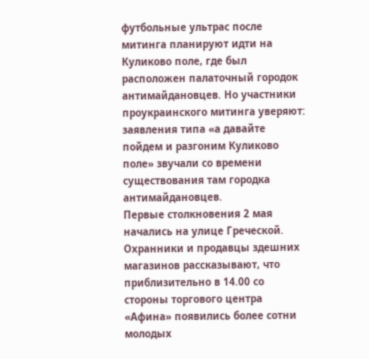футбольные ультрас после митинга планируют идти на Куликово поле, где был расположен палаточный городок антимайдановцев. Но участники проукраинского митинга уверяют: заявления типа «а давайте пойдем и разгоним Куликово поле» звучали со времени существования там городка антимайдановцев.
Первые столкновения 2 мая начались на улице Греческой. Охранники и продавцы здешних магазинов рассказывают, что приблизительно в 14.00 со стороны торгового центра «Афина» появились более сотни молодых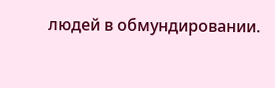людей в обмундировании.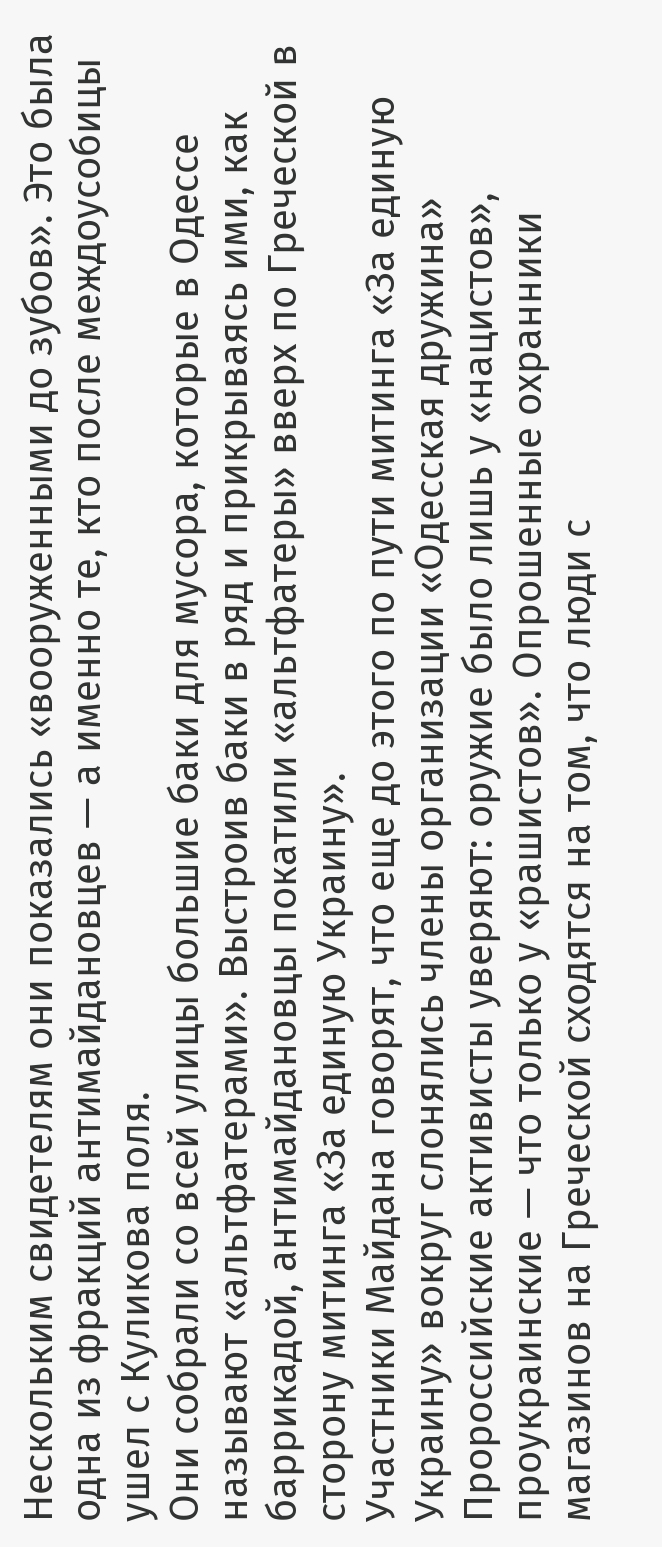Нескольким свидетелям они показались «вооруженными до зубов». Это была одна из фракций антимайдановцев — а именно те, кто после междоусобицы ушел с Куликова поля.
Они собрали со всей улицы большие баки для мусора, которые в Одессе называют «альтфатерами». Выстроив баки в ряд и прикрываясь ими, как баррикадой, антимайдановцы покатили «альтфатеры» вверх по Греческой в сторону митинга «За единую Украину».
Участники Майдана говорят, что еще до этого по пути митинга «За единую Украину» вокруг слонялись члены организации «Одесская дружина»
Пророссийские активисты уверяют: оружие было лишь у «нацистов», проукраинские — что только у «рашистов». Опрошенные охранники магазинов на Греческой сходятся на том, что люди с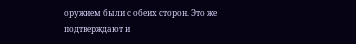оружием были с обеих сторон. Это же подтверждают и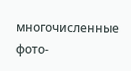многочисленные фото-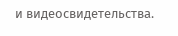и видеосвидетельства.